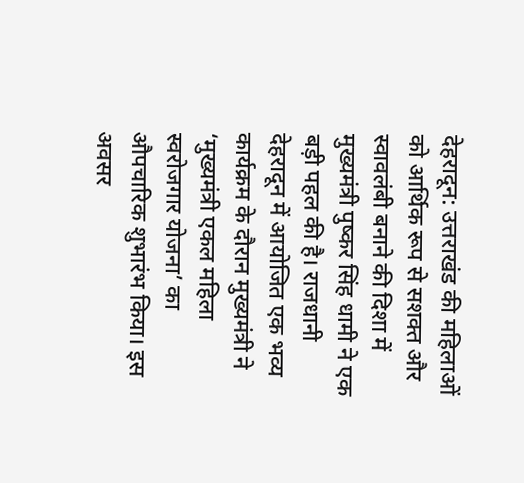देहरादून: उत्तराखंड की महिलाओं को आर्थिक रूप से सशक्त और स्वावलंबी बनाने की दिशा में मुख्यमंत्री पुष्कर सिंह धामी ने एक बड़ी पहल की है। राजधानी देहरादून में आयोजित एक भव्य कार्यक्रम के दौरान मुख्यमंत्री ने ‘मुख्यमंत्री एकल महिला स्वरोजगार योजना’ का औपचारिक शुभारंभ किया। इस अवसर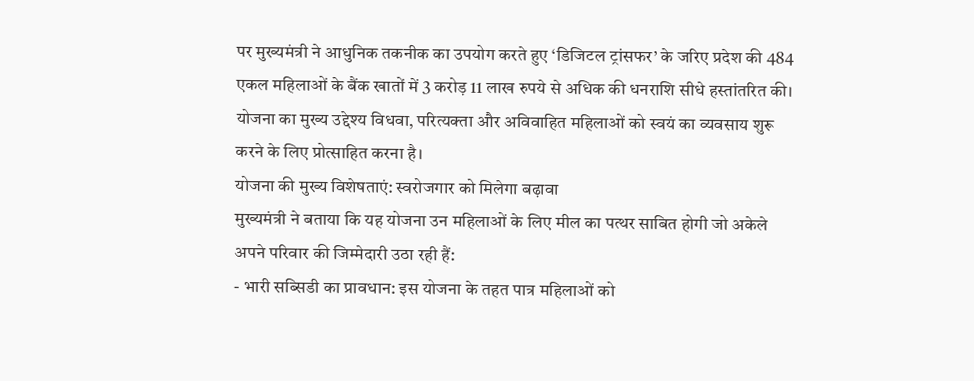पर मुख्यमंत्री ने आधुनिक तकनीक का उपयोग करते हुए ‘डिजिटल ट्रांसफर’ के जरिए प्रदेश की 484 एकल महिलाओं के बैंक खातों में 3 करोड़ 11 लाख रुपये से अधिक की धनराशि सीधे हस्तांतरित की। योजना का मुख्य उद्देश्य विधवा, परित्यक्ता और अविवाहित महिलाओं को स्वयं का व्यवसाय शुरू करने के लिए प्रोत्साहित करना है।
योजना की मुख्य विशेषताएं: स्वरोजगार को मिलेगा बढ़ावा
मुख्यमंत्री ने बताया कि यह योजना उन महिलाओं के लिए मील का पत्थर साबित होगी जो अकेले अपने परिवार की जिम्मेदारी उठा रही हैं:
- भारी सब्सिडी का प्रावधान: इस योजना के तहत पात्र महिलाओं को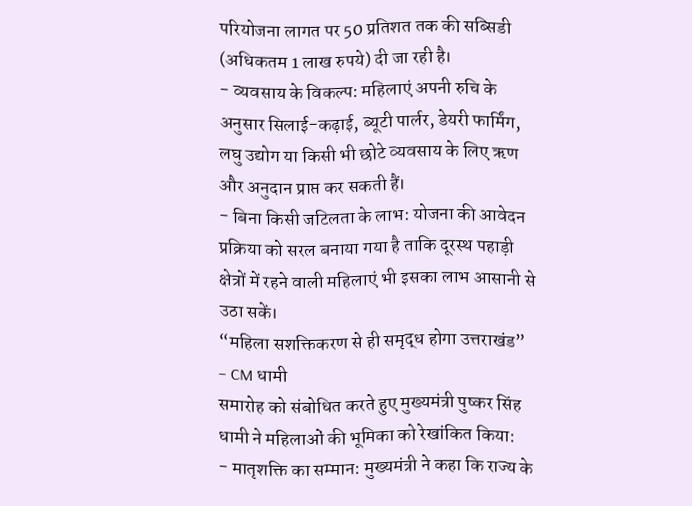परियोजना लागत पर 50 प्रतिशत तक की सब्सिडी (अधिकतम 1 लाख रुपये) दी जा रही है।
- व्यवसाय के विकल्प: महिलाएं अपनी रुचि के अनुसार सिलाई-कढ़ाई, ब्यूटी पार्लर, डेयरी फार्मिंग, लघु उद्योग या किसी भी छोटे व्यवसाय के लिए ऋण और अनुदान प्राप्त कर सकती हैं।
- बिना किसी जटिलता के लाभ: योजना की आवेदन प्रक्रिया को सरल बनाया गया है ताकि दूरस्थ पहाड़ी क्षेत्रों में रहने वाली महिलाएं भी इसका लाभ आसानी से उठा सकें।
“महिला सशक्तिकरण से ही समृद्ध होगा उत्तराखंड” – CM धामी
समारोह को संबोधित करते हुए मुख्यमंत्री पुष्कर सिंह धामी ने महिलाओं की भूमिका को रेखांकित किया:
- मातृशक्ति का सम्मान: मुख्यमंत्री ने कहा कि राज्य के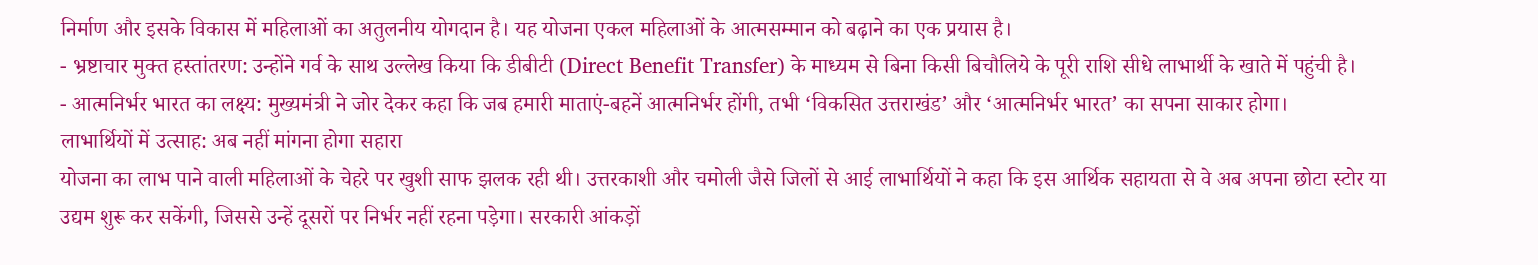निर्माण और इसके विकास में महिलाओं का अतुलनीय योगदान है। यह योजना एकल महिलाओं के आत्मसम्मान को बढ़ाने का एक प्रयास है।
- भ्रष्टाचार मुक्त हस्तांतरण: उन्होंने गर्व के साथ उल्लेख किया कि डीबीटी (Direct Benefit Transfer) के माध्यम से बिना किसी बिचौलिये के पूरी राशि सीधे लाभार्थी के खाते में पहुंची है।
- आत्मनिर्भर भारत का लक्ष्य: मुख्यमंत्री ने जोर देकर कहा कि जब हमारी माताएं-बहनें आत्मनिर्भर होंगी, तभी ‘विकसित उत्तराखंड’ और ‘आत्मनिर्भर भारत’ का सपना साकार होगा।
लाभार्थियों में उत्साह: अब नहीं मांगना होगा सहारा
योजना का लाभ पाने वाली महिलाओं के चेहरे पर खुशी साफ झलक रही थी। उत्तरकाशी और चमोली जैसे जिलों से आई लाभार्थियों ने कहा कि इस आर्थिक सहायता से वे अब अपना छोटा स्टोर या उद्यम शुरू कर सकेंगी, जिससे उन्हें दूसरों पर निर्भर नहीं रहना पड़ेगा। सरकारी आंकड़ों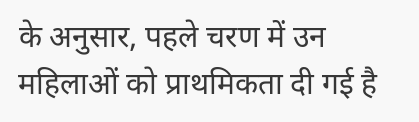के अनुसार, पहले चरण में उन महिलाओं को प्राथमिकता दी गई है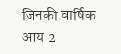जिनकी वार्षिक आय 2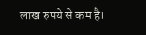लाख रुपये से कम है।